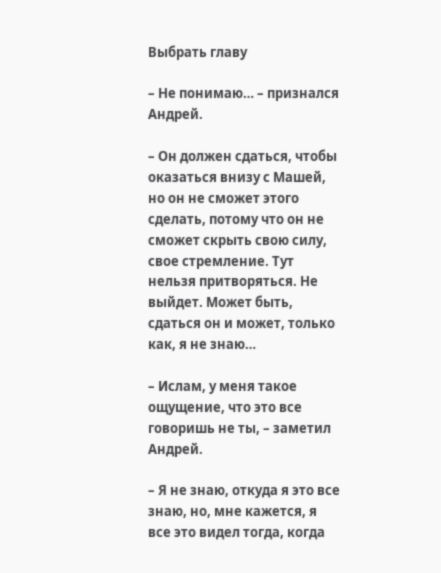Выбрать главу

– Не понимаю… – признался Андрей.

– Он должен сдаться, чтобы оказаться внизу с Машей, но он не сможет этого сделать, потому что он не сможет скрыть свою силу, свое стремление. Тут нельзя притворяться. Не выйдет. Может быть, сдаться он и может, только как, я не знаю…

– Ислам, у меня такое ощущение, что это все говоришь не ты, – заметил Андрей.

– Я не знаю, откуда я это все знаю, но, мне кажется, я все это видел тогда, когда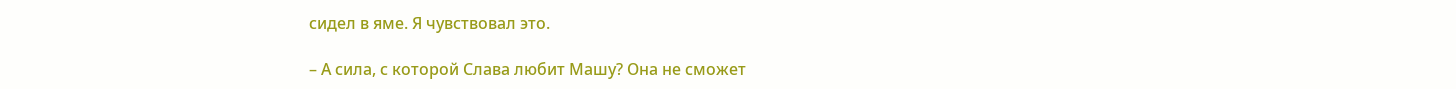сидел в яме. Я чувствовал это.

– А сила, с которой Слава любит Машу? Она не сможет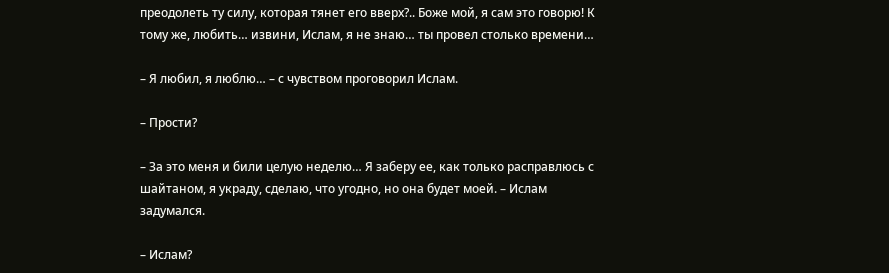преодолеть ту силу, которая тянет его вверх?.. Боже мой, я сам это говорю! К тому же, любить… извини, Ислам, я не знаю… ты провел столько времени…

– Я любил, я люблю… – с чувством проговорил Ислам.

– Прости?

– За это меня и били целую неделю… Я заберу ее, как только расправлюсь с шайтаном, я украду, сделаю, что угодно, но она будет моей. – Ислам задумался.

– Ислам?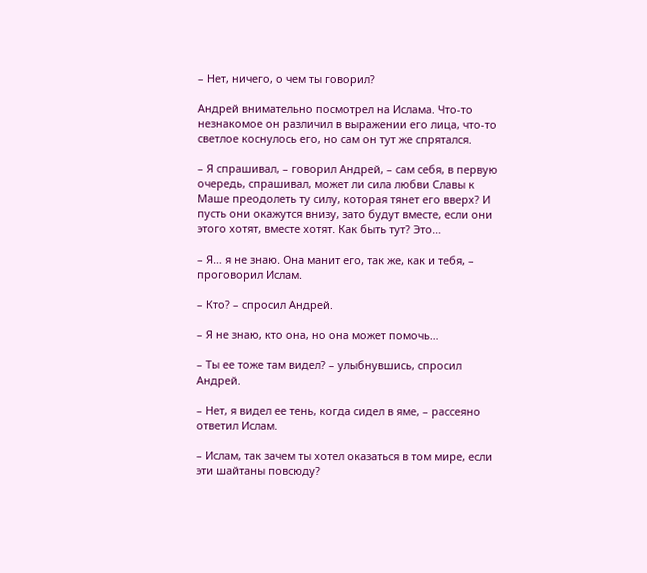– Нет, ничего, о чем ты говорил?

Андрей внимательно посмотрел на Ислама. Что-то незнакомое он различил в выражении его лица, что-то светлое коснулось его, но сам он тут же спрятался.

– Я спрашивал, – говорил Андрей, – сам себя, в первую очередь, спрашивал, может ли сила любви Славы к Маше преодолеть ту силу, которая тянет его вверх? И пусть они окажутся внизу, зато будут вместе, если они этого хотят, вместе хотят. Как быть тут? Это…

– Я… я не знаю. Она манит его, так же, как и тебя, – проговорил Ислам.

– Кто? – спросил Андрей.

– Я не знаю, кто она, но она может помочь…

– Ты ее тоже там видел? – улыбнувшись, спросил Андрей.

– Нет, я видел ее тень, когда сидел в яме, – рассеяно ответил Ислам.

– Ислам, так зачем ты хотел оказаться в том мире, если эти шайтаны повсюду?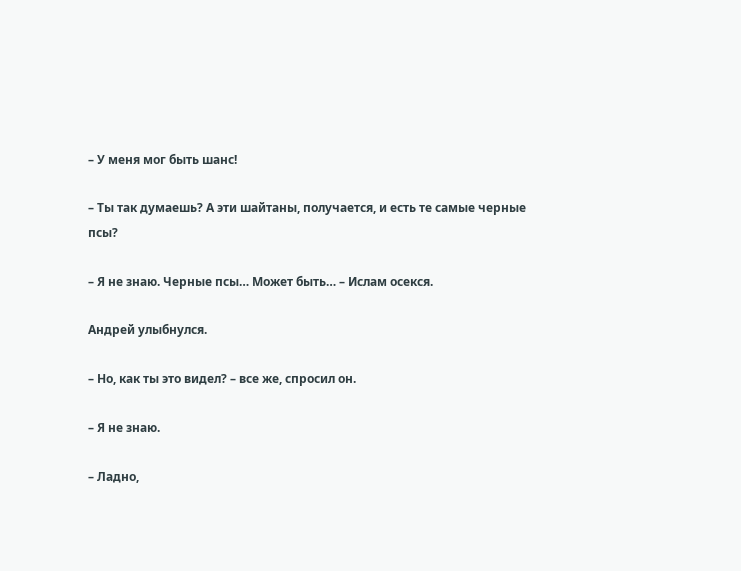– У меня мог быть шанс!

– Ты так думаешь? А эти шайтаны, получается, и есть те самые черные псы?

– Я не знаю. Черные псы… Может быть… – Ислам осекся.

Андрей улыбнулся.

– Но, как ты это видел? – все же, спросил он.

– Я не знаю.

– Ладно,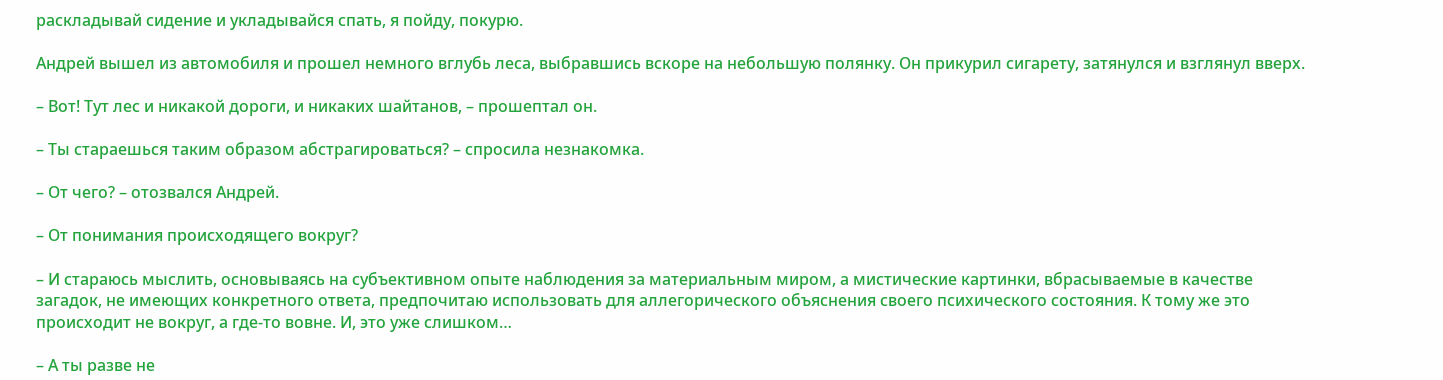раскладывай сидение и укладывайся спать, я пойду, покурю.

Андрей вышел из автомобиля и прошел немного вглубь леса, выбравшись вскоре на небольшую полянку. Он прикурил сигарету, затянулся и взглянул вверх.

– Вот! Тут лес и никакой дороги, и никаких шайтанов, – прошептал он.

– Ты стараешься таким образом абстрагироваться? – спросила незнакомка.

– От чего? – отозвался Андрей.

– От понимания происходящего вокруг?

– И стараюсь мыслить, основываясь на субъективном опыте наблюдения за материальным миром, а мистические картинки, вбрасываемые в качестве загадок, не имеющих конкретного ответа, предпочитаю использовать для аллегорического объяснения своего психического состояния. К тому же это происходит не вокруг, а где-то вовне. И, это уже слишком…

– А ты разве не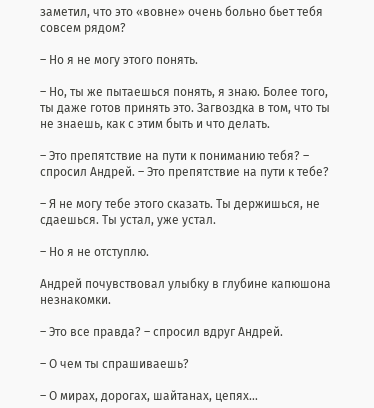заметил, что это «вовне» очень больно бьет тебя совсем рядом?

– Но я не могу этого понять.

– Но, ты же пытаешься понять, я знаю. Более того, ты даже готов принять это. Загвоздка в том, что ты не знаешь, как с этим быть и что делать.

– Это препятствие на пути к пониманию тебя? – спросил Андрей. – Это препятствие на пути к тебе?

– Я не могу тебе этого сказать. Ты держишься, не сдаешься. Ты устал, уже устал.

– Но я не отступлю.

Андрей почувствовал улыбку в глубине капюшона незнакомки.

– Это все правда? – спросил вдруг Андрей.

– О чем ты спрашиваешь?

– О мирах, дорогах, шайтанах, цепях…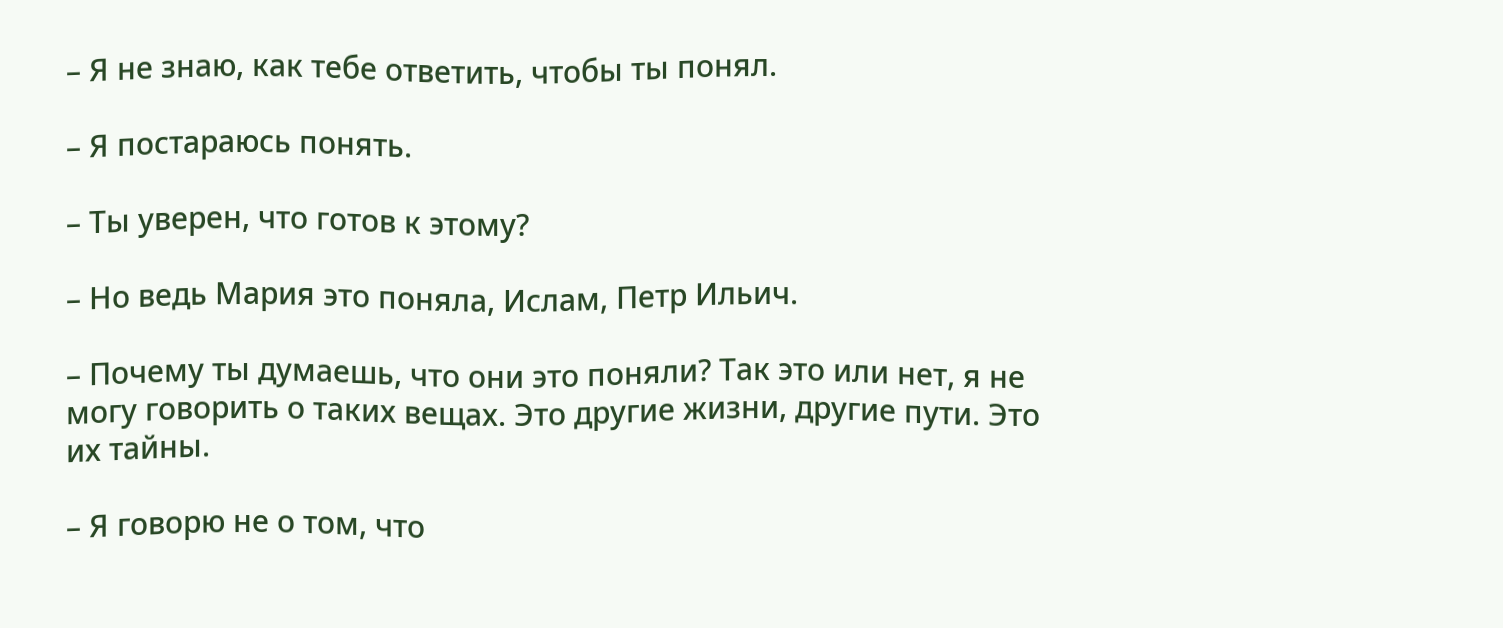– Я не знаю, как тебе ответить, чтобы ты понял.

– Я постараюсь понять.

– Ты уверен, что готов к этому?

– Но ведь Мария это поняла, Ислам, Петр Ильич.

– Почему ты думаешь, что они это поняли? Так это или нет, я не могу говорить о таких вещах. Это другие жизни, другие пути. Это их тайны.

– Я говорю не о том, что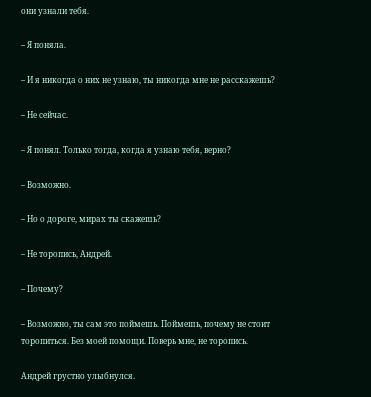они узнали тебя.

– Я поняла.

– И я никогда о них не узнаю, ты никогда мне не расскажешь?

– Не сейчас.

– Я понял. Только тогда, когда я узнаю тебя, верно?

– Возможно.

– Но о дороге, мирах ты скажешь?

– Не торопись, Андрей.

– Почему?

– Возможно, ты сам это поймешь. Поймешь, почему не стоит торопиться. Без моей помощи. Поверь мне, не торопись.

Андрей грустно улыбнулся.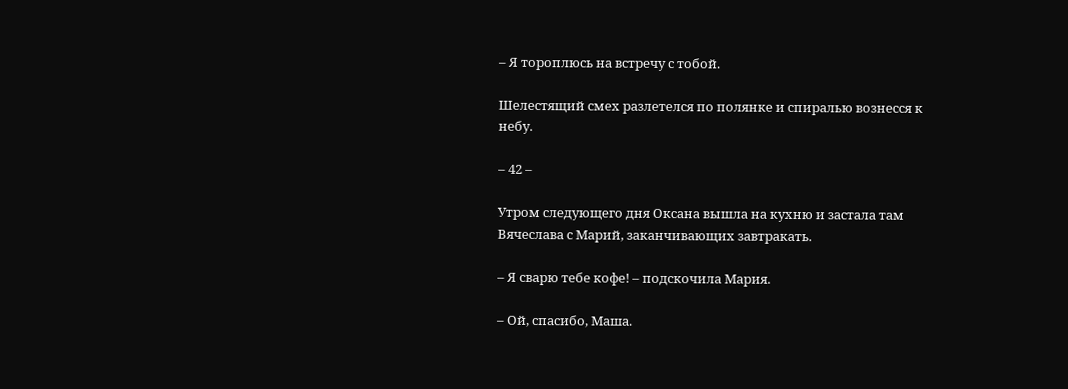– Я тороплюсь на встречу с тобой.

Шелестящий смех разлетелся по полянке и спиралью вознесся к небу.

– 42 –

Утром следующего дня Оксана вышла на кухню и застала там Вячеслава с Марий, заканчивающих завтракать.

– Я сварю тебе кофе! – подскочила Мария.

– Ой, спасибо, Маша.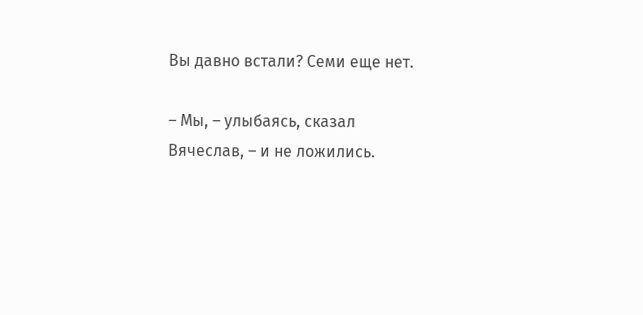Вы давно встали? Семи еще нет.

– Мы, – улыбаясь, сказал Вячеслав, – и не ложились.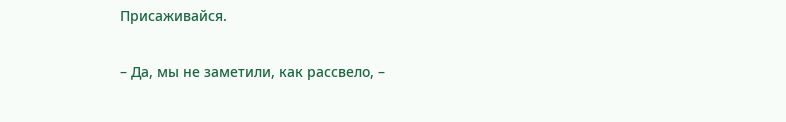Присаживайся.

– Да, мы не заметили, как рассвело, –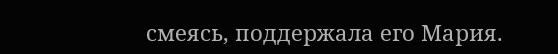смеясь, поддержала его Мария.